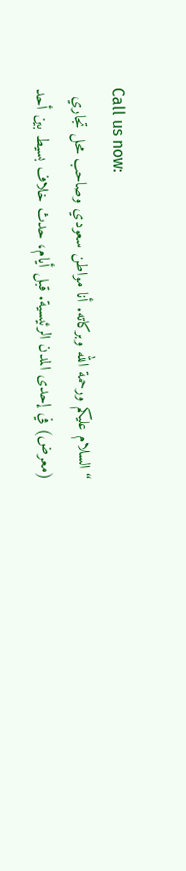Call us now:
“السلام عليكم ورحمة الله وبركاته. أنا مواطن سعودي وصاحب محل تجاري (معرض) في إحدى المدن الرئيسية. قبل أيام، حدث خلاف بسيط بين أحد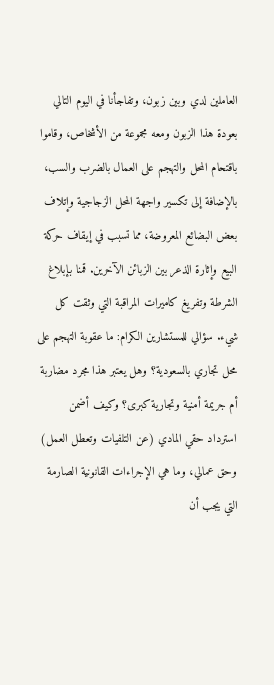العاملين لدي وبين زبون، وتفاجأنا في اليوم التالي بعودة هذا الزبون ومعه مجموعة من الأشخاص، وقاموا باقتحام المحل والتهجم على العمال بالضرب والسب، بالإضافة إلى تكسير واجهة المحل الزجاجية وإتلاف بعض البضائع المعروضة، مما تسبب في إيقاف حركة البيع وإثارة الذعر بين الزبائن الآخرين. قمنا بإبلاغ الشرطة وتفريغ كاميرات المراقبة التي وثقت كل شيء. سؤالي للمستشارين الكرام: ما عقوبة التهجم على محل تجاري بالسعودية؟ وهل يعتبر هذا مجرد مضاربة أم جريمة أمنية وتجارية كبرى؟ وكيف أضمن استرداد حقي المادي (عن التلفيات وتعطل العمل) وحق عمالي، وما هي الإجراءات القانونية الصارمة التي يجب أن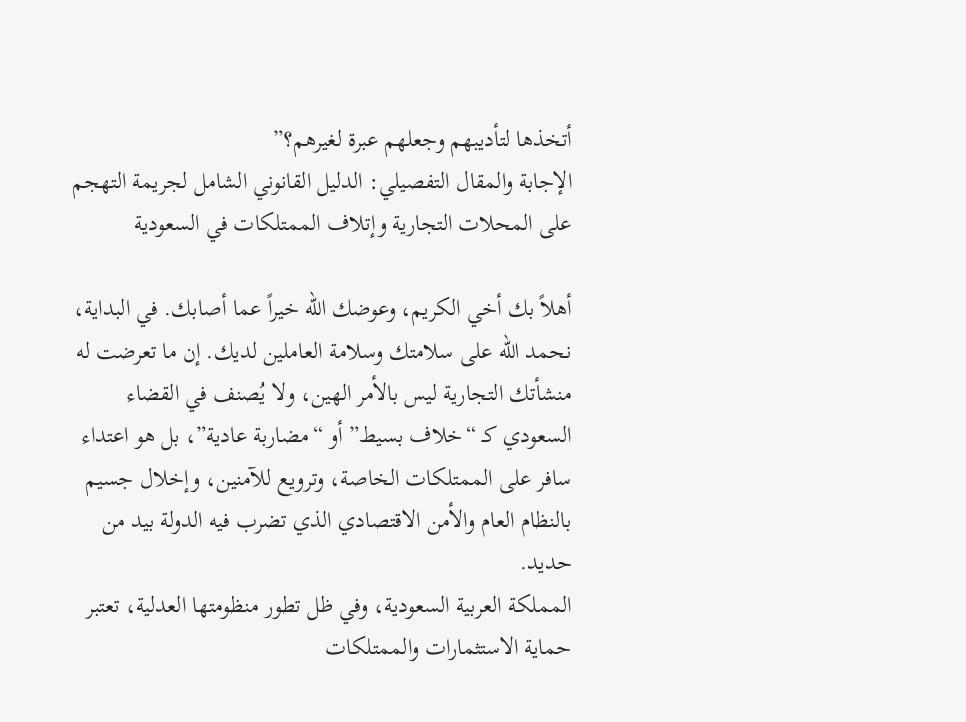أتخذها لتأديبهم وجعلهم عبرة لغيرهم؟”
الإجابة والمقال التفصيلي: الدليل القانوني الشامل لجريمة التهجم على المحلات التجارية وإتلاف الممتلكات في السعودية

أهلاً بك أخي الكريم، وعوضك الله خيراً عما أصابك. في البداية، نحمد الله على سلامتك وسلامة العاملين لديك. إن ما تعرضت له منشأتك التجارية ليس بالأمر الهين، ولا يُصنف في القضاء السعودي كـ “خلاف بسيط” أو “مضاربة عادية”، بل هو اعتداء سافر على الممتلكات الخاصة، وترويع للآمنين، وإخلال جسيم بالنظام العام والأمن الاقتصادي الذي تضرب فيه الدولة بيد من حديد.
المملكة العربية السعودية، وفي ظل تطور منظومتها العدلية، تعتبر حماية الاستثمارات والممتلكات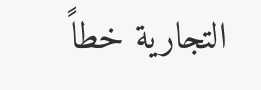التجارية خطاً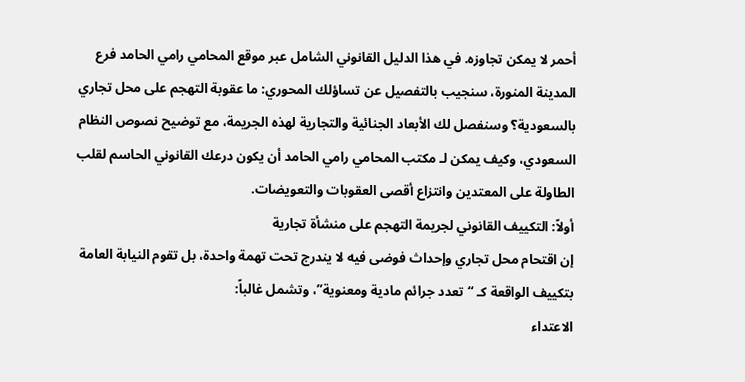أحمر لا يمكن تجاوزه. في هذا الدليل القانوني الشامل عبر موقع المحامي رامي الحامد فرع المدينة المنورة، سنجيب بالتفصيل عن تساؤلك المحوري: ما عقوبة التهجم على محل تجاري بالسعودية؟ وسنفصل لك الأبعاد الجنائية والتجارية لهذه الجريمة، مع توضيح نصوص النظام السعودي، وكيف يمكن لـ مكتب المحامي رامي الحامد أن يكون درعك القانوني الحاسم لقلب الطاولة على المعتدين وانتزاع أقصى العقوبات والتعويضات.
أولاً: التكييف القانوني لجريمة التهجم على منشأة تجارية
إن اقتحام محل تجاري وإحداث فوضى فيه لا يندرج تحت تهمة واحدة، بل تقوم النيابة العامة بتكييف الواقعة كـ “تعدد جرائم مادية ومعنوية”، وتشمل غالباً:
الاعتداء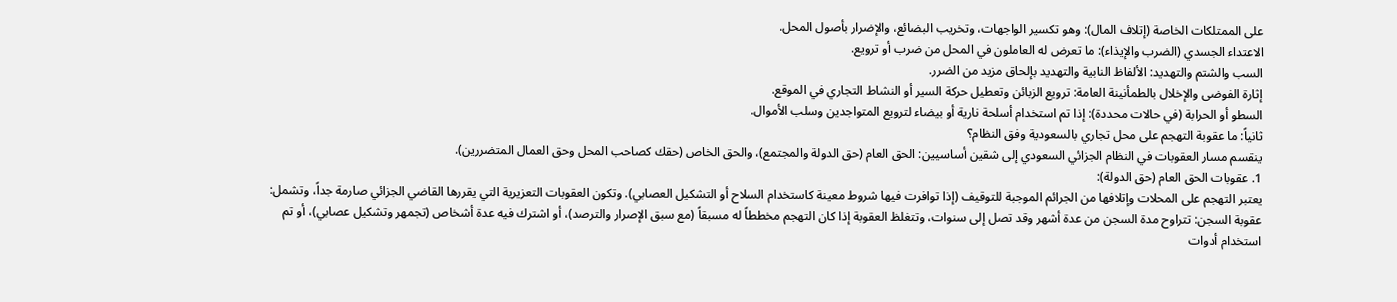على الممتلكات الخاصة (إتلاف المال): وهو تكسير الواجهات، وتخريب البضائع، والإضرار بأصول المحل.
الاعتداء الجسدي (الضرب والإيذاء): ما تعرض له العاملون في المحل من ضرب أو ترويع.
السب والشتم والتهديد: الألفاظ النابية والتهديد بإلحاق مزيد من الضرر.
إثارة الفوضى والإخلال بالطمأنينة العامة: ترويع الزبائن وتعطيل حركة السير أو النشاط التجاري في الموقع.
السطو أو الحرابة (في حالات محددة): إذا تم استخدام أسلحة نارية أو بيضاء لترويع المتواجدين وسلب الأموال.
ثانياً: ما عقوبة التهجم على محل تجاري بالسعودية وفق النظام؟
ينقسم مسار العقوبات في النظام الجزائي السعودي إلى شقين أساسيين: الحق العام (حق الدولة والمجتمع)، والحق الخاص (حقك كصاحب المحل وحق العمال المتضررين).
1. عقوبات الحق العام (حق الدولة):
يعتبر التهجم على المحلات وإتلافها من الجرائم الموجبة للتوقيف (إذا توافرت فيها شروط معينة كاستخدام السلاح أو التشكيل العصابي). وتكون العقوبات التعزيرية التي يقررها القاضي الجزائي صارمة جداً، وتشمل:
عقوبة السجن: تتراوح مدة السجن من عدة أشهر وقد تصل إلى سنوات، وتتغلظ العقوبة إذا كان التهجم مخططاً له مسبقاً (مع سبق الإصرار والترصد)، أو اشترك فيه عدة أشخاص (تجمهر وتشكيل عصابي)، أو تم استخدام أدوات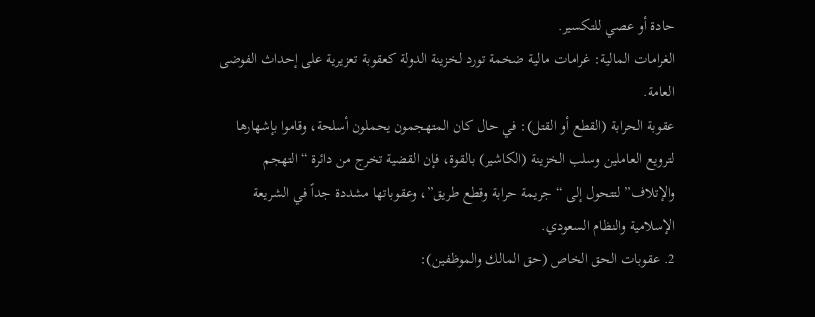حادة أو عصي للتكسير.
الغرامات المالية: غرامات مالية ضخمة تورد لخزينة الدولة كعقوبة تعزيرية على إحداث الفوضى العامة.
عقوبة الحرابة (القطع أو القتل): في حال كان المتهجمون يحملون أسلحة، وقاموا بإشهارها لترويع العاملين وسلب الخزينة (الكاشير) بالقوة، فإن القضية تخرج من دائرة “التهجم والإتلاف” لتتحول إلى “جريمة حرابة وقطع طريق”، وعقوباتها مشددة جداً في الشريعة الإسلامية والنظام السعودي.
2. عقوبات الحق الخاص (حق المالك والموظفين):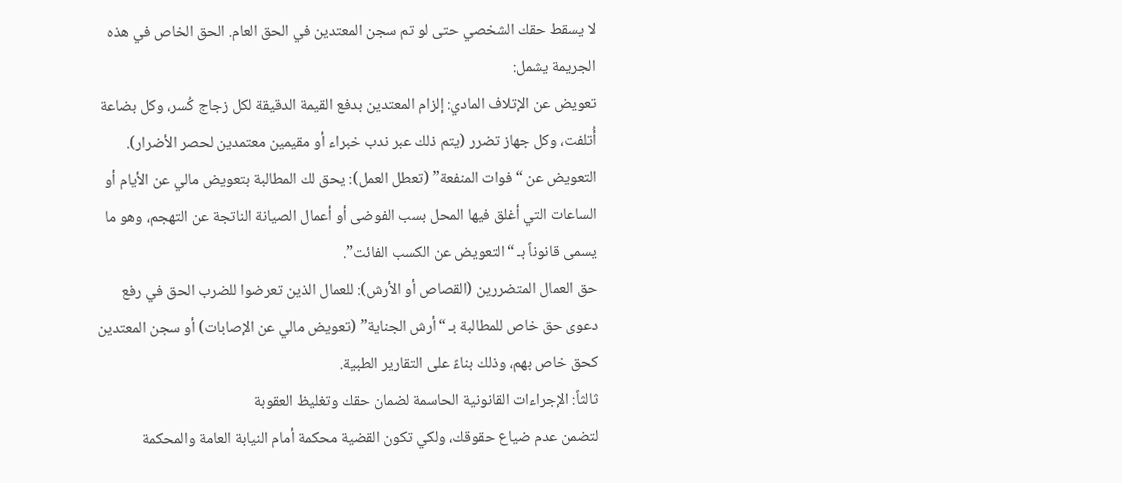لا يسقط حقك الشخصي حتى لو تم سجن المعتدين في الحق العام. الحق الخاص في هذه الجريمة يشمل:
تعويض عن الإتلاف المادي: إلزام المعتدين بدفع القيمة الدقيقة لكل زجاج كُسر، وكل بضاعة أُتلفت، وكل جهاز تضرر (يتم ذلك عبر ندب خبراء أو مقيمين معتمدين لحصر الأضرار).
التعويض عن “فوات المنفعة” (تعطل العمل): يحق لك المطالبة بتعويض مالي عن الأيام أو الساعات التي أغلق فيها المحل بسب الفوضى أو أعمال الصيانة الناتجة عن التهجم، وهو ما يسمى قانوناً بـ “التعويض عن الكسب الفائت”.
حق العمال المتضررين (القصاص أو الأرش): للعمال الذين تعرضوا للضرب الحق في رفع دعوى حق خاص للمطالبة بـ “أرش الجناية” (تعويض مالي عن الإصابات) أو سجن المعتدين كحق خاص بهم، وذلك بناءً على التقارير الطبية.
ثالثاً: الإجراءات القانونية الحاسمة لضمان حقك وتغليظ العقوبة
لتضمن عدم ضياع حقوقك، ولكي تكون القضية محكمة أمام النيابة العامة والمحكمة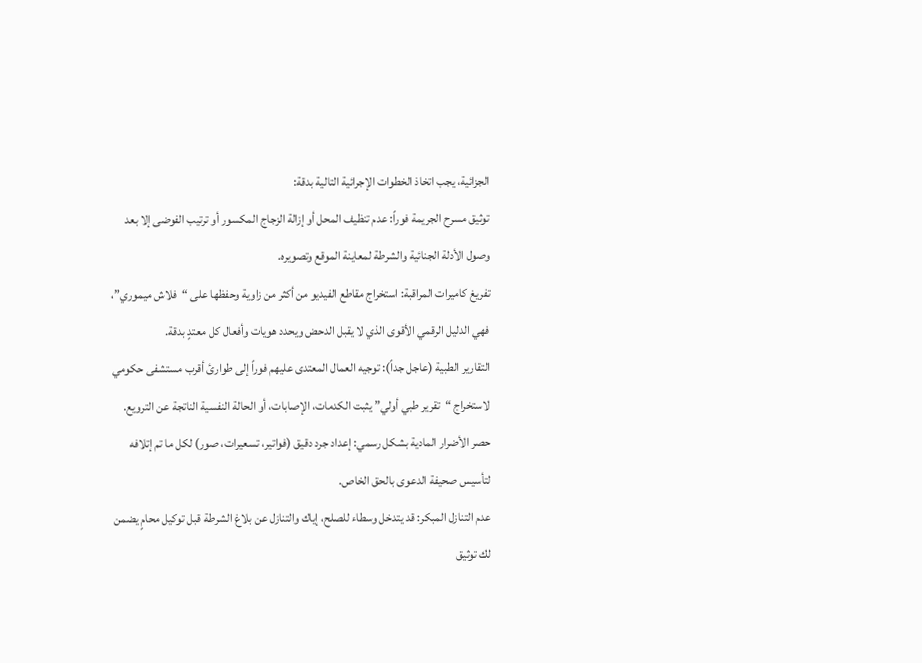الجزائية، يجب اتخاذ الخطوات الإجرائية التالية بدقة:
توثيق مسرح الجريمة فوراً: عدم تنظيف المحل أو إزالة الزجاج المكسور أو ترتيب الفوضى إلا بعد وصول الأدلة الجنائية والشرطة لمعاينة الموقع وتصويره.
تفريغ كاميرات المراقبة: استخراج مقاطع الفيديو من أكثر من زاوية وحفظها على “فلاش ميموري”، فهي الدليل الرقمي الأقوى الذي لا يقبل الدحض ويحدد هويات وأفعال كل معتدٍ بدقة.
التقارير الطبية (عاجل جداً): توجيه العمال المعتدى عليهم فوراً إلى طوارئ أقرب مستشفى حكومي لاستخراج “تقرير طبي أولي” يثبت الكدمات، الإصابات، أو الحالة النفسية الناتجة عن الترويع.
حصر الأضرار المادية بشكل رسمي: إعداد جرد دقيق (فواتير، تسعيرات، صور) لكل ما تم إتلافه لتأسيس صحيفة الدعوى بالحق الخاص.
عدم التنازل المبكر: قد يتدخل وسطاء للصلح، إياك والتنازل عن بلاغ الشرطة قبل توكيل محامٍ يضمن لك توثيق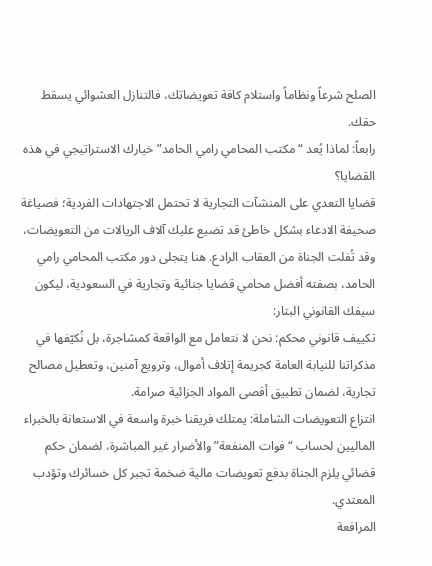الصلح شرعاً ونظاماً واستلام كافة تعويضاتك، فالتنازل العشوائي يسقط حقك.
رابعاً: لماذا يُعد “مكتب المحامي رامي الحامد” خيارك الاستراتيجي في هذه القضايا؟
قضايا التعدي على المنشآت التجارية لا تحتمل الاجتهادات الفردية؛ فصياغة صحيفة الادعاء بشكل خاطئ قد تضيع عليك آلاف الريالات من التعويضات، وقد تُفلت الجناة من العقاب الرادع. هنا يتجلى دور مكتب المحامي رامي الحامد، بصفته أفضل محامي قضايا جنائية وتجارية في السعودية، ليكون سيفك القانوني البتار:
تكييف قانوني محكم: نحن لا نتعامل مع الواقعة كمشاجرة، بل نُكيّفها في مذكراتنا للنيابة العامة كجريمة إتلاف أموال، وترويع آمنين، وتعطيل مصالح تجارية، لضمان تطبيق أقصى المواد الجزائية صرامة.
انتزاع التعويضات الشاملة: يمتلك فريقنا خبرة واسعة في الاستعانة بالخبراء الماليين لحساب “فوات المنفعة” والأضرار غير المباشرة، لضمان حكم قضائي يلزم الجناة بدفع تعويضات مالية ضخمة تجبر كل خسائرك وتؤدب المعتدي.
المرافعة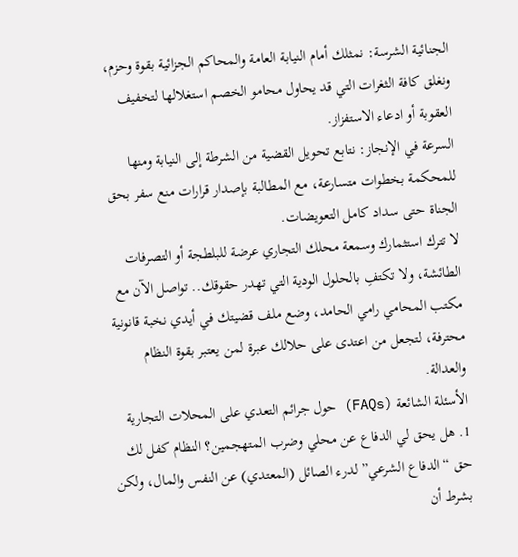الجنائية الشرسة: نمثلك أمام النيابة العامة والمحاكم الجزائية بقوة وحزم، ونغلق كافة الثغرات التي قد يحاول محامو الخصم استغلالها لتخفيف العقوبة أو ادعاء الاستفزاز.
السرعة في الإنجاز: نتابع تحويل القضية من الشرطة إلى النيابة ومنها للمحكمة بخطوات متسارعة، مع المطالبة بإصدار قرارات منع سفر بحق الجناة حتى سداد كامل التعويضات.
لا تترك استثمارك وسمعة محلك التجاري عرضة للبلطجة أو التصرفات الطائشة، ولا تكتفِ بالحلول الودية التي تهدر حقوقك.. تواصل الآن مع مكتب المحامي رامي الحامد، وضع ملف قضيتك في أيدي نخبة قانونية محترفة، لتجعل من اعتدى على حلالك عبرة لمن يعتبر بقوة النظام والعدالة.
الأسئلة الشائعة (FAQs) حول جرائم التعدي على المحلات التجارية
1. هل يحق لي الدفاع عن محلي وضرب المتهجمين؟ النظام كفل لك حق “الدفاع الشرعي” لدرء الصائل (المعتدي) عن النفس والمال، ولكن بشرط أن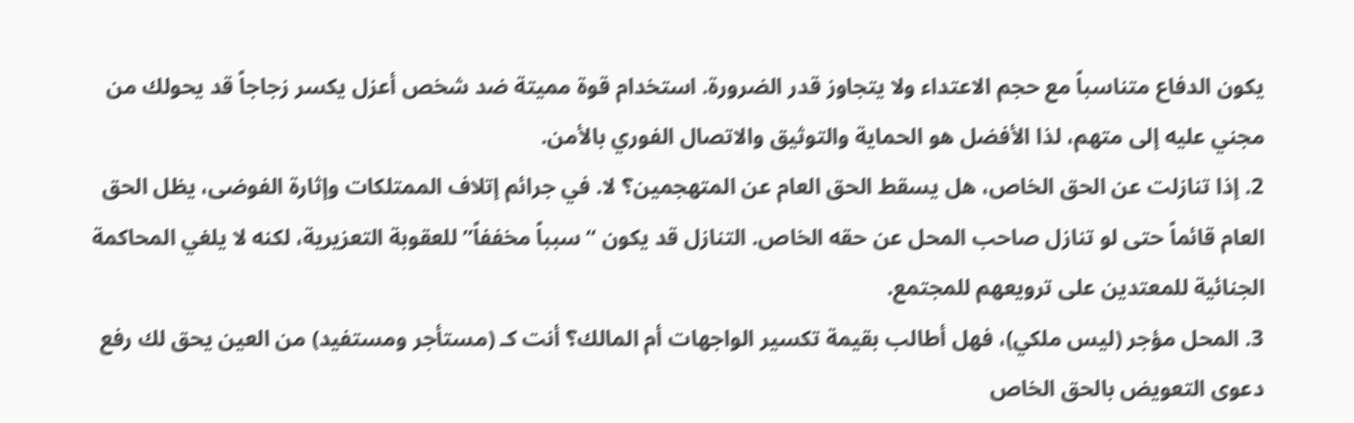يكون الدفاع متناسباً مع حجم الاعتداء ولا يتجاوز قدر الضرورة. استخدام قوة مميتة ضد شخص أعزل يكسر زجاجاً قد يحولك من مجني عليه إلى متهم، لذا الأفضل هو الحماية والتوثيق والاتصال الفوري بالأمن.
2. إذا تنازلت عن الحق الخاص، هل يسقط الحق العام عن المتهجمين؟ لا. في جرائم إتلاف الممتلكات وإثارة الفوضى، يظل الحق العام قائماً حتى لو تنازل صاحب المحل عن حقه الخاص. التنازل قد يكون “سبباً مخففاً” للعقوبة التعزيرية، لكنه لا يلغي المحاكمة الجنائية للمعتدين على ترويعهم للمجتمع.
3. المحل مؤجر (ليس ملكي)، فهل أطالب بقيمة تكسير الواجهات أم المالك؟ أنت كـ (مستأجر ومستفيد) من العين يحق لك رفع دعوى التعويض بالحق الخاص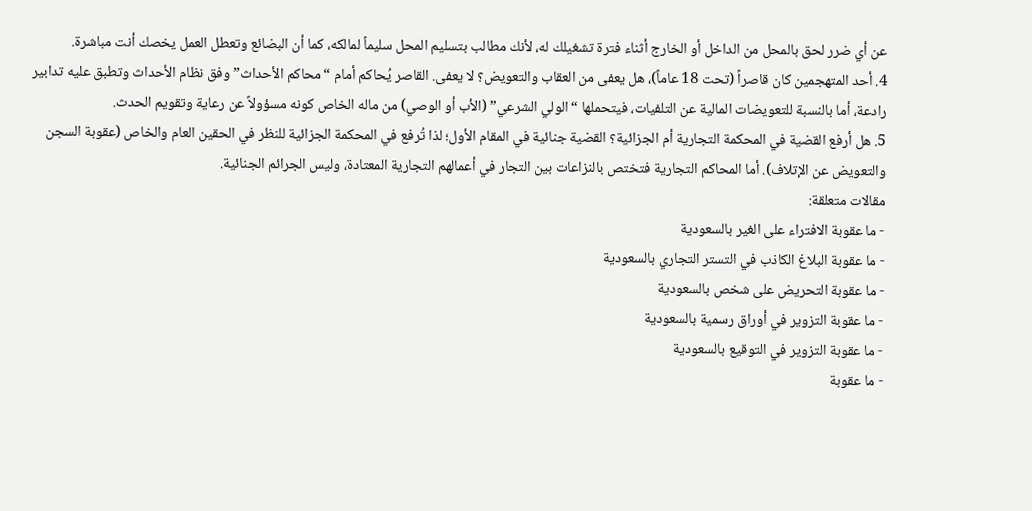عن أي ضرر لحق بالمحل من الداخل أو الخارج أثناء فترة تشغيلك له، لأنك مطالب بتسليم المحل سليماً لمالكه، كما أن البضائع وتعطل العمل يخصك أنت مباشرة.
4. أحد المتهجمين كان قاصراً (تحت 18 عاماً)، هل يعفى من العقاب والتعويض؟ لا يعفى. القاصر يُحاكم أمام “محاكم الأحداث” وفق نظام الأحداث وتطبق عليه تدابير رادعة، أما بالنسبة للتعويضات المالية عن التلفيات، فيتحملها “الولي الشرعي” (الأب أو الوصي) من ماله الخاص كونه مسؤولاً عن رعاية وتقويم الحدث.
5. هل أرفع القضية في المحكمة التجارية أم الجزائية؟ القضية جنائية في المقام الأول؛ لذا تُرفع في المحكمة الجزائية للنظر في الحقين العام والخاص (عقوبة السجن والتعويض عن الإتلاف). أما المحاكم التجارية فتختص بالنزاعات بين التجار في أعمالهم التجارية المعتادة، وليس الجرائم الجنائية.
مقالات متعلقة:
- ما عقوبة الافتراء على الغير بالسعودية
- ما عقوبة البلاغ الكاذب في التستر التجاري بالسعودية
- ما عقوبة التحريض على شخص بالسعودية
- ما عقوبة التزوير في أوراق رسمية بالسعودية
- ما عقوبة التزوير في التوقيع بالسعودية
- ما عقوبة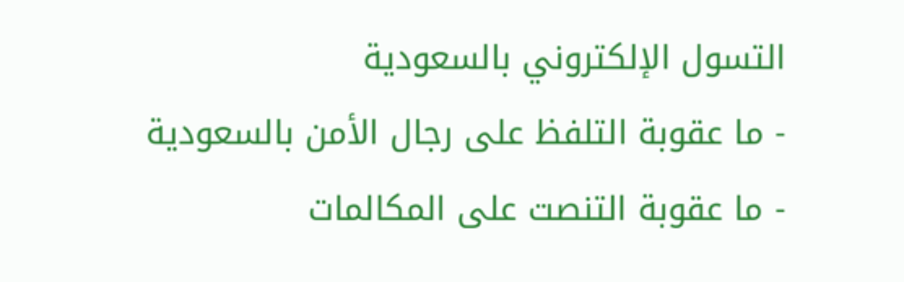التسول الإلكتروني بالسعودية
- ما عقوبة التلفظ على رجال الأمن بالسعودية
- ما عقوبة التنصت على المكالمات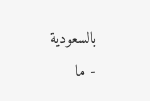بالسعودية
- ما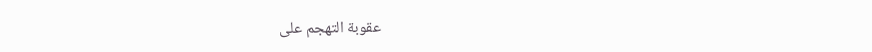عقوبة التهجم على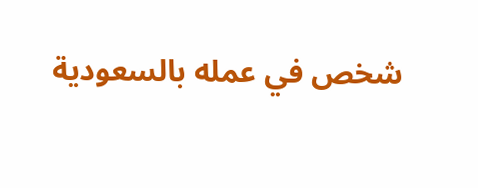شخص في عمله بالسعودية